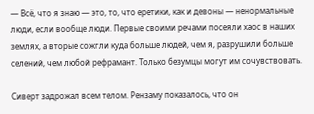— Всё, что я знаю — это, то, что еретики, как и девоны — ненормальные люди, если вообще люди. Первые своими речами посеяли хаос в наших землях, а вторые сожгли куда больше людей, чем я, разрушили больше селений, чем любой рефрамант. Только безумцы могут им сочувствовать.

Сиверт задрожал всем телом. Рензаму показалось, что он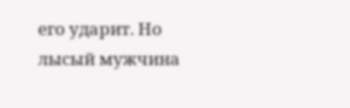его ударит. Но лысый мужчина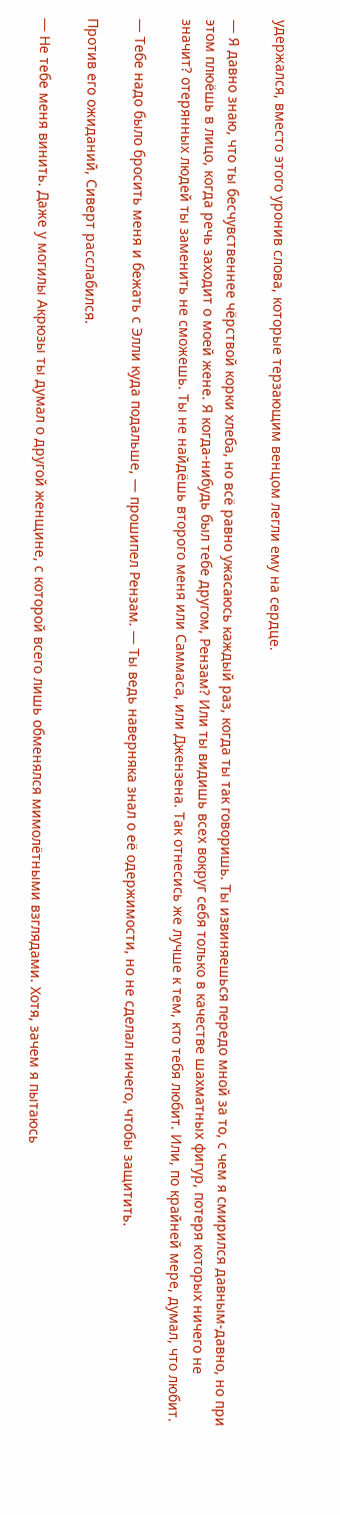удержался, вместо этого уронив слова, которые терзающим венцом легли ему на сердце.

— Я давно знаю, что ты бесчувственнее чёрствой корки хлеба, но всё равно ужасаюсь каждый раз, когда ты так говоришь. Ты извиняешься передо мной за то, с чем я смирился давным-давно, но при этом плюёшь в лицо, когда речь заходит о моей жене. Я когда-нибудь был тебе другом, Рензам? Или ты видишь всех вокруг себя только в качестве шахматных фигур, потеря которых ничего не значит? отерянных людей ты заменить не сможешь. Ты не найдёшь второго меня или Саммаса, или Джензена. Так отнесись же лучше к тем, кто тебя любит. Или, по крайней мере, думал, что любит.

— Тебе надо было бросить меня и бежать с Элли куда подальше, — прошипел Рензам. — Ты ведь наверняка знал о её одержимости, но не сделал ничего, чтобы защитить.

Против его ожиданий, Сиверт расслабился.

— Не тебе меня винить. Даже у могилы Акрюзы ты думал о другой женщине, с которой всего лишь обменялся мимолётными взглядами. Хотя, зачем я пытаюсь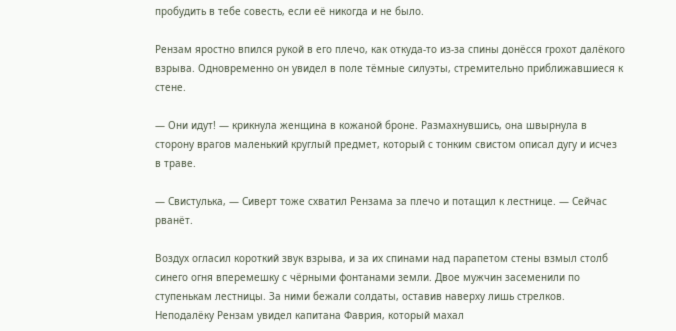пробудить в тебе совесть, если её никогда и не было.

Рензам яростно впился рукой в его плечо, как откуда-то из-за спины донёсся грохот далёкого взрыва. Одновременно он увидел в поле тёмные силуэты, стремительно приближавшиеся к стене.

— Они идут! — крикнула женщина в кожаной броне. Размахнувшись, она швырнула в сторону врагов маленький круглый предмет, который с тонким свистом описал дугу и исчез в траве.

— Свистулька, — Сиверт тоже схватил Рензама за плечо и потащил к лестнице. — Сейчас рванёт.

Воздух огласил короткий звук взрыва, и за их спинами над парапетом стены взмыл столб синего огня вперемешку с чёрными фонтанами земли. Двое мужчин засеменили по ступенькам лестницы. За ними бежали солдаты, оставив наверху лишь стрелков. Неподалёку Рензам увидел капитана Фаврия, который махал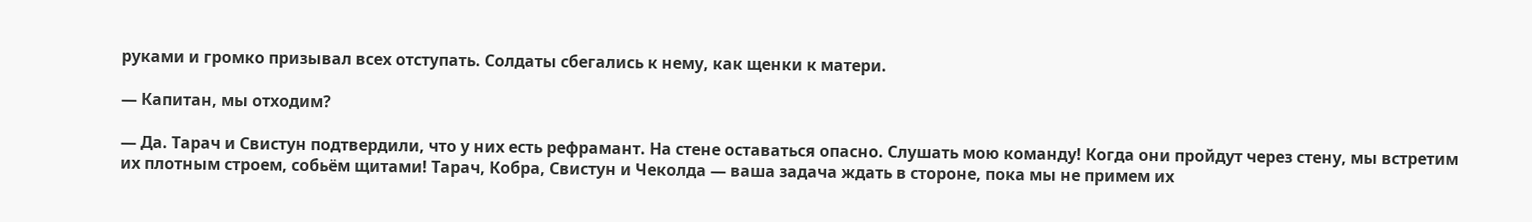руками и громко призывал всех отступать. Солдаты сбегались к нему, как щенки к матери.

— Капитан, мы отходим?

— Да. Тарач и Свистун подтвердили, что у них есть рефрамант. На стене оставаться опасно. Слушать мою команду! Когда они пройдут через стену, мы встретим их плотным строем, собьём щитами! Тарач, Кобра, Свистун и Чеколда — ваша задача ждать в стороне, пока мы не примем их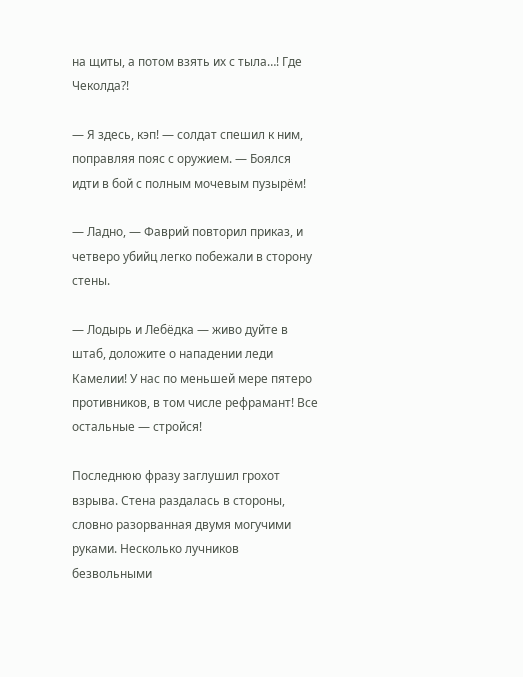на щиты, а потом взять их с тыла…! Где Чеколда?!

— Я здесь, кэп! — солдат спешил к ним, поправляя пояс с оружием. — Боялся идти в бой с полным мочевым пузырём!

— Ладно, — Фаврий повторил приказ, и четверо убийц легко побежали в сторону стены.

— Лодырь и Лебёдка — живо дуйте в штаб, доложите о нападении леди Камелии! У нас по меньшей мере пятеро противников, в том числе рефрамант! Все остальные — стройся!

Последнюю фразу заглушил грохот взрыва. Стена раздалась в стороны, словно разорванная двумя могучими руками. Несколько лучников безвольными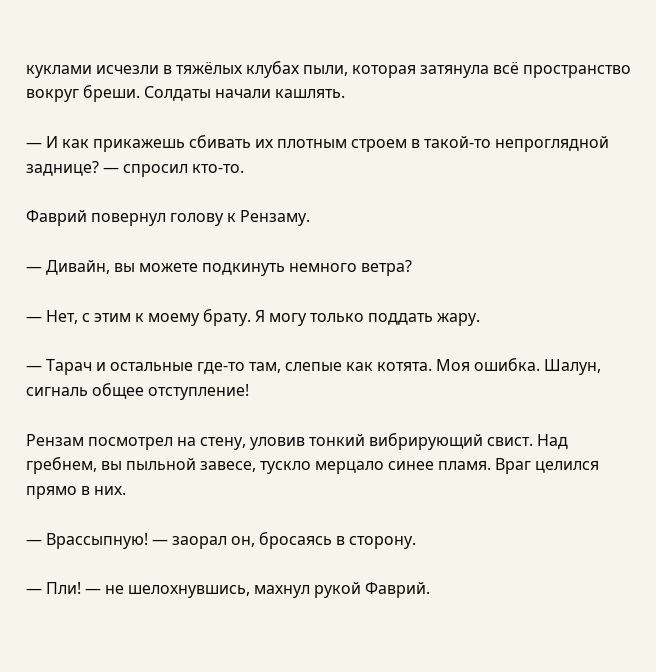куклами исчезли в тяжёлых клубах пыли, которая затянула всё пространство вокруг бреши. Солдаты начали кашлять.

— И как прикажешь сбивать их плотным строем в такой-то непроглядной заднице? — спросил кто-то.

Фаврий повернул голову к Рензаму.

— Дивайн, вы можете подкинуть немного ветра?

— Нет, с этим к моему брату. Я могу только поддать жару.

— Тарач и остальные где-то там, слепые как котята. Моя ошибка. Шалун, сигналь общее отступление!

Рензам посмотрел на стену, уловив тонкий вибрирующий свист. Над гребнем, вы пыльной завесе, тускло мерцало синее пламя. Враг целился прямо в них.

— Врассыпную! — заорал он, бросаясь в сторону.

— Пли! — не шелохнувшись, махнул рукой Фаврий.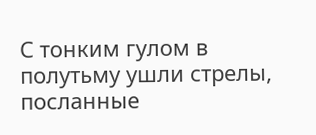С тонким гулом в полутьму ушли стрелы, посланные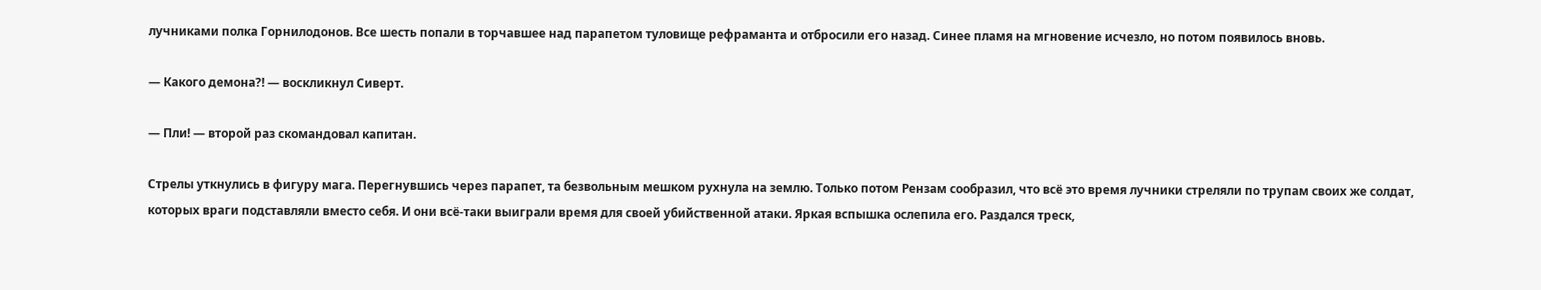лучниками полка Горнилодонов. Все шесть попали в торчавшее над парапетом туловище рефраманта и отбросили его назад. Синее пламя на мгновение исчезло, но потом появилось вновь.

— Какого демона?! — воскликнул Сиверт.

— Пли! — второй раз скомандовал капитан.

Стрелы уткнулись в фигуру мага. Перегнувшись через парапет, та безвольным мешком рухнула на землю. Только потом Рензам сообразил, что всё это время лучники стреляли по трупам своих же солдат, которых враги подставляли вместо себя. И они всё-таки выиграли время для своей убийственной атаки. Яркая вспышка ослепила его. Раздался треск,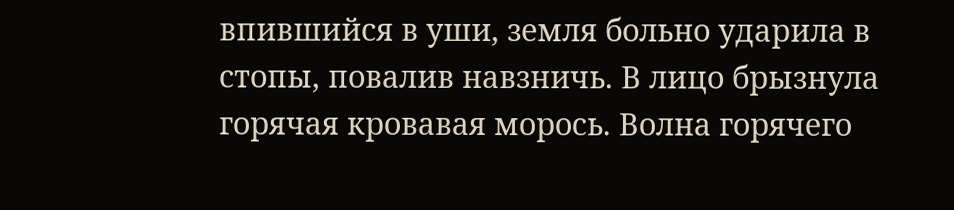впившийся в уши, земля больно ударила в стопы, повалив навзничь. В лицо брызнула горячая кровавая морось. Волна горячего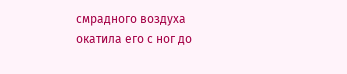смрадного воздуха окатила его с ног до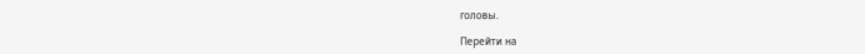головы.

Перейти на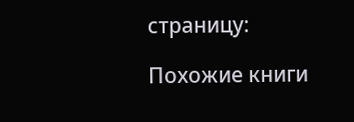страницу:

Похожие книги